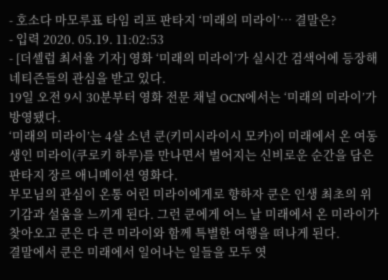- 호소다 마모루표 타임 리프 판타지 ‘미래의 미라이’… 결말은?
- 입력 2020. 05.19. 11:02:53
- [더셀럽 최서율 기자] 영화 ‘미래의 미라이’가 실시간 검색어에 등장해 네티즌들의 관심을 받고 있다.
19일 오전 9시 30분부터 영화 전문 채널 OCN에서는 ‘미래의 미라이’가 방영됐다.
‘미래의 미라이’는 4살 소년 쿤(키미시라이시 모카)이 미래에서 온 여동생인 미라이(쿠로키 하루)를 만나면서 벌어지는 신비로운 순간을 담은 판타지 장르 애니메이션 영화다.
부모님의 관심이 온통 어린 미라이에게로 향하자 쿤은 인생 최초의 위기감과 설움을 느끼게 된다. 그런 쿤에게 어느 날 미래에서 온 미라이가 찾아오고 쿤은 다 큰 미라이와 함께 특별한 여행을 떠나게 된다.
결말에서 쿤은 미래에서 일어나는 일들을 모두 엿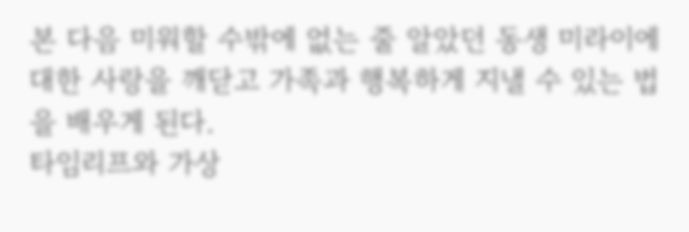본 다음 미워할 수밖에 없는 줄 알았던 동생 미라이에 대한 사랑을 깨닫고 가족과 행복하게 지낼 수 있는 법을 배우게 된다.
타임리프와 가상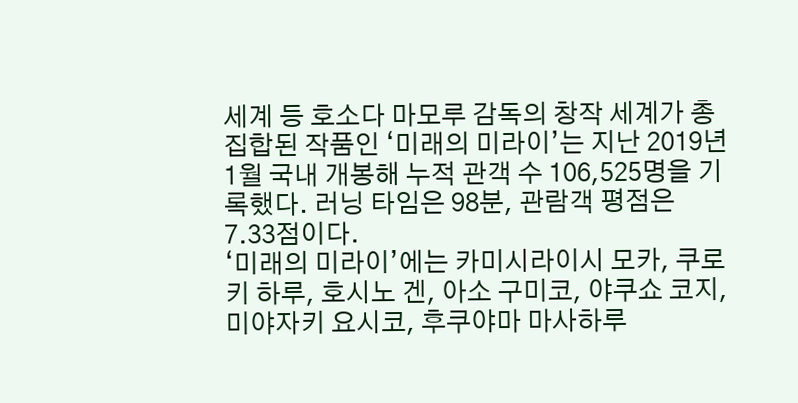세계 등 호소다 마모루 감독의 창작 세계가 총집합된 작품인 ‘미래의 미라이’는 지난 2019년 1월 국내 개봉해 누적 관객 수 106,525명을 기록했다. 러닝 타임은 98분, 관람객 평점은 7.33점이다.
‘미래의 미라이’에는 카미시라이시 모카, 쿠로키 하루, 호시노 겐, 아소 구미코, 야쿠쇼 코지, 미야자키 요시코, 후쿠야마 마사하루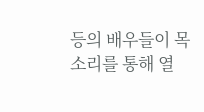등의 배우들이 목소리를 통해 열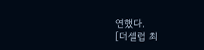연했다.
[더셀럽 최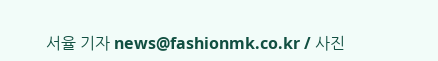서율 기자 news@fashionmk.co.kr / 사진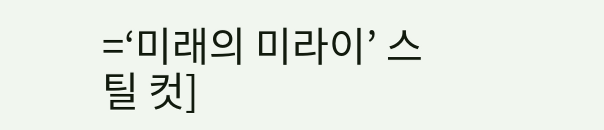=‘미래의 미라이’ 스틸 컷]